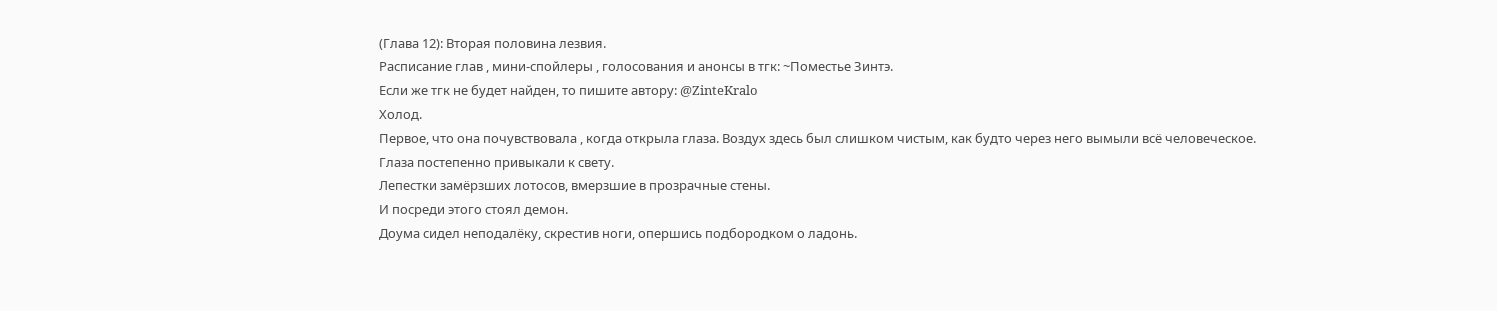(Глава 12): Вторая половина лезвия.
Расписание глав , мини-спойлеры , голосования и анонсы в тгк: ~Поместье Зинтэ.
Если же тгк не будет найден, то пишите автору: @ZinteKralo
Холод.
Первое, что она почувствовала , когда открыла глаза. Воздух здесь был слишком чистым, как будто через него вымыли всё человеческое.
Глаза постепенно привыкали к свету.
Лепестки замёрзших лотосов, вмерзшие в прозрачные стены.
И посреди этого стоял демон.
Доума сидел неподалёку, скрестив ноги, опершись подбородком о ладонь.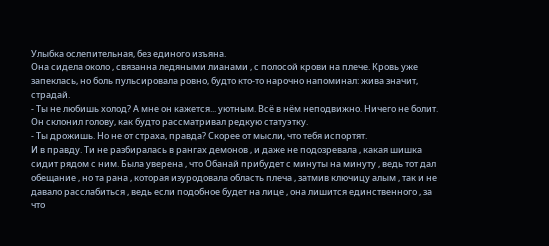Улыбка ослепительная, без единого изъяна.
Она сидела около , связанна ледяными лианами , с полосой крови на плече. Кровь уже запеклась, но боль пульсировала ровно, будто кто-то нарочно напоминал: жива значит, страдай.
- Ты не любишь холод? А мне он кажется... уютным. Всё в нём неподвижно. Ничего не болит.
Он склонил голову, как будто рассматривал редкую статуэтку.
- Ты дрожишь. Но не от страха, правда? Скорее от мысли, что тебя испортят.
И в правду. Ти не разбиралась в рангах демонов , и даже не подозревала , какая шишка сидит рядом с ним. Была уверена , что Обанай прибудет с минуты на минуту , ведь тот дал обещание , но та рана , которая изуродовала область плеча , затмив ключицу алым , так и не давало расслабиться , ведь если подобное будет на лице , она лишится единственного , за что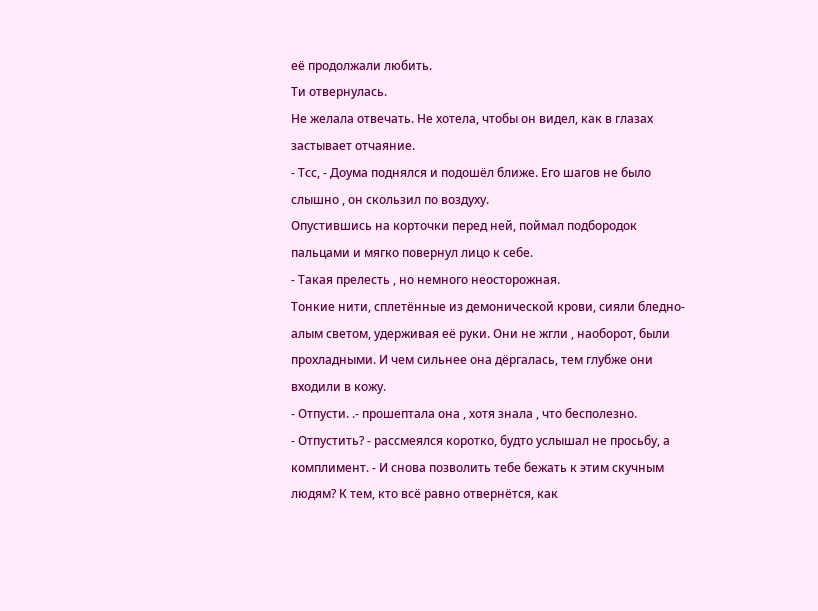её продолжали любить.
Ти отвернулась.
Не желала отвечать. Не хотела, чтобы он видел, как в глазах застывает отчаяние.
- Тсс, - Доума поднялся и подошёл ближе. Его шагов не было слышно , он скользил по воздуху.
Опустившись на корточки перед ней, поймал подбородок пальцами и мягко повернул лицо к себе.
- Такая прелесть , но немного неосторожная.
Тонкие нити, сплетённые из демонической крови, сияли бледно-алым светом, удерживая её руки. Они не жгли , наоборот, были прохладными. И чем сильнее она дёргалась, тем глубже они входили в кожу.
- Отпусти. .- прошептала она , хотя знала , что бесполезно.
- Отпустить? - рассмеялся коротко, будто услышал не просьбу, а комплимент. - И снова позволить тебе бежать к этим скучным людям? К тем, кто всё равно отвернётся, как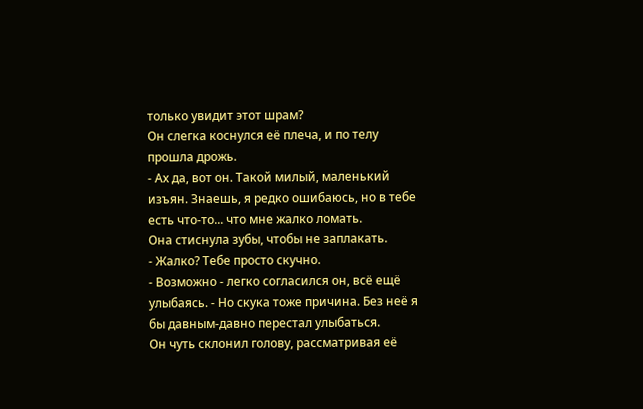только увидит этот шрам?
Он слегка коснулся её плеча, и по телу прошла дрожь.
- Ах да, вот он. Такой милый, маленький изъян. Знаешь, я редко ошибаюсь, но в тебе есть что-то... что мне жалко ломать.
Она стиснула зубы, чтобы не заплакать.
- Жалко? Тебе просто скучно.
- Возможно - легко согласился он, всё ещё улыбаясь. - Но скука тоже причина. Без неё я бы давным-давно перестал улыбаться.
Он чуть склонил голову, рассматривая её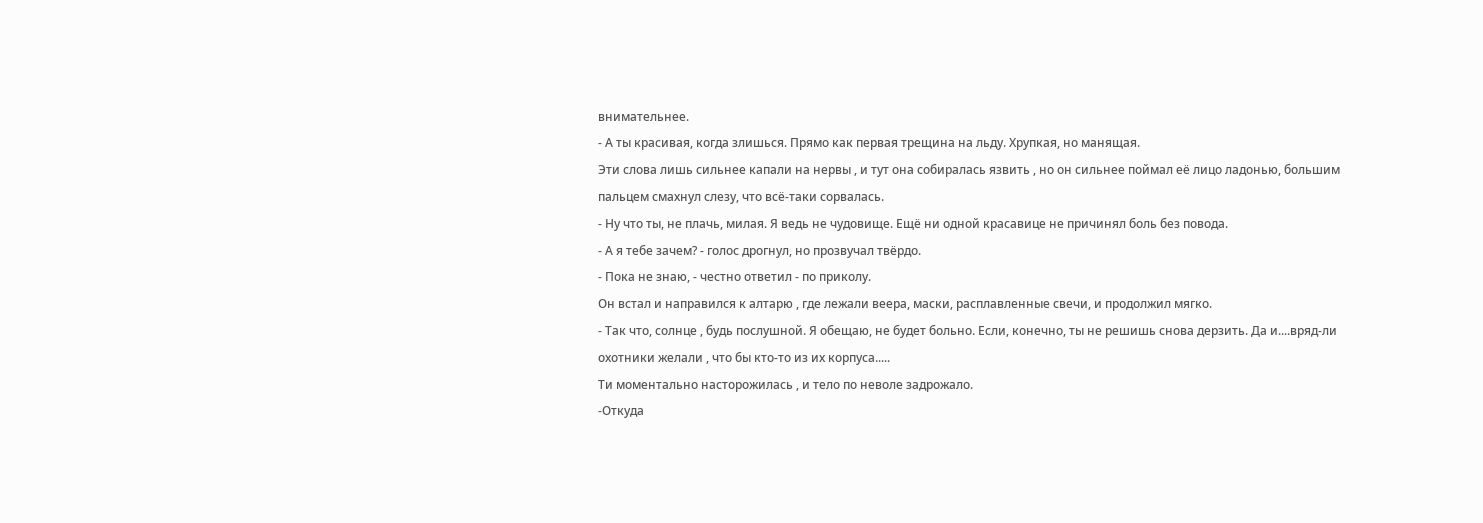внимательнее.
- А ты красивая, когда злишься. Прямо как первая трещина на льду. Хрупкая, но манящая.
Эти слова лишь сильнее капали на нервы , и тут она собиралась язвить , но он сильнее поймал её лицо ладонью, большим пальцем смахнул слезу, что всё-таки сорвалась.
- Ну что ты, не плачь, милая. Я ведь не чудовище. Ещё ни одной красавице не причинял боль без повода.
- А я тебе зачем? - голос дрогнул, но прозвучал твёрдо.
- Пока не знаю, - честно ответил - по приколу.
Он встал и направился к алтарю , где лежали веера, маски, расплавленные свечи, и продолжил мягко.
- Так что, солнце , будь послушной. Я обещаю, не будет больно. Если, конечно, ты не решишь снова дерзить. Да и....вряд-ли охотники желали , что бы кто-то из их корпуса.....
Ти моментально насторожилась , и тело по неволе задрожало.
-Откуда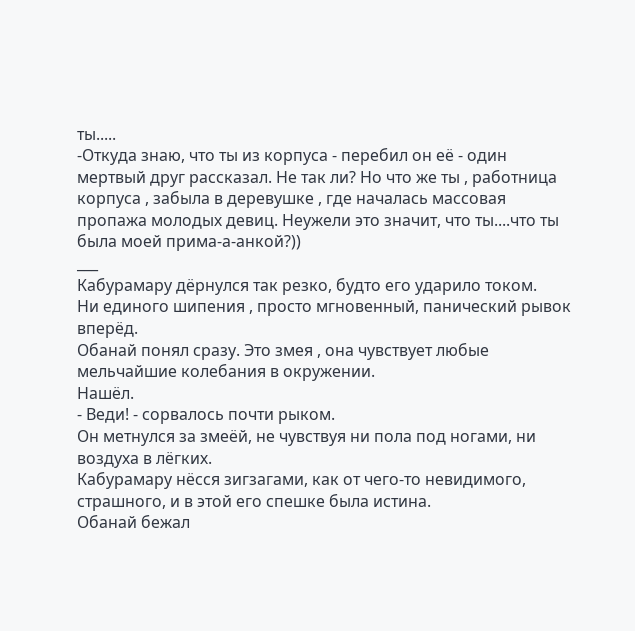ты.....
-Откуда знаю, что ты из корпуса - перебил он её - один мертвый друг рассказал. Не так ли? Но что же ты , работница корпуса , забыла в деревушке , где началась массовая пропажа молодых девиц. Неужели это значит, что ты....что ты была моей прима-а-анкой?))
___
Кабурамару дёрнулся так резко, будто его ударило током.
Ни единого шипения , просто мгновенный, панический рывок вперёд.
Обанай понял сразу. Это змея , она чувствует любые мельчайшие колебания в окружении.
Нашёл.
- Веди! - сорвалось почти рыком.
Он метнулся за змеёй, не чувствуя ни пола под ногами, ни воздуха в лёгких.
Кабурамару нёсся зигзагами, как от чего-то невидимого, страшного, и в этой его спешке была истина.
Обанай бежал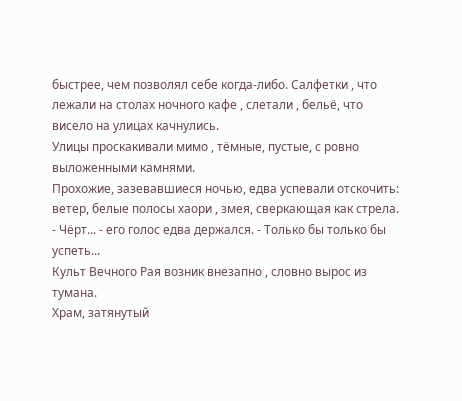быстрее, чем позволял себе когда-либо. Салфетки , что лежали на столах ночного кафе , слетали , бельё, что висело на улицах качнулись.
Улицы проскакивали мимо , тёмные, пустые, с ровно выложенными камнями.
Прохожие, зазевавшиеся ночью, едва успевали отскочить: ветер, белые полосы хаори , змея, сверкающая как стрела.
- Чёрт... - его голос едва держался. - Только бы только бы успеть...
Культ Вечного Рая возник внезапно , словно вырос из тумана.
Храм, затянутый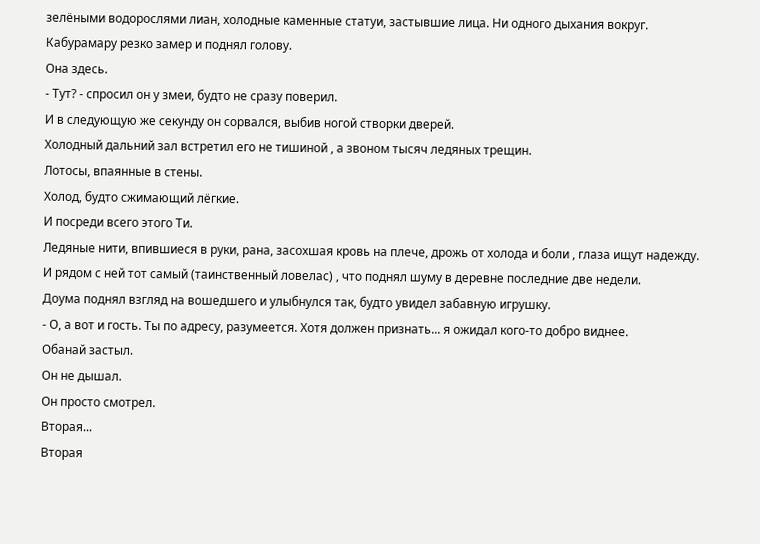зелёными водорослями лиан, холодные каменные статуи, застывшие лица. Ни одного дыхания вокруг.
Кабурамару резко замер и поднял голову.
Она здесь.
- Тут? - спросил он у змеи, будто не сразу поверил.
И в следующую же секунду он сорвался, выбив ногой створки дверей.
Холодный дальний зал встретил его не тишиной , а звоном тысяч ледяных трещин.
Лотосы, впаянные в стены.
Холод, будто сжимающий лёгкие.
И посреди всего этого Ти.
Ледяные нити, впившиеся в руки, рана, засохшая кровь на плече, дрожь от холода и боли , глаза ищут надежду.
И рядом с ней тот самый (таинственный ловелас) , что поднял шуму в деревне последние две недели.
Доума поднял взгляд на вошедшего и улыбнулся так, будто увидел забавную игрушку.
- О, а вот и гость. Ты по адресу, разумеется. Хотя должен признать... я ожидал кого-то добро виднее.
Обанай застыл.
Он не дышал.
Он просто смотрел.
Вторая...
Вторая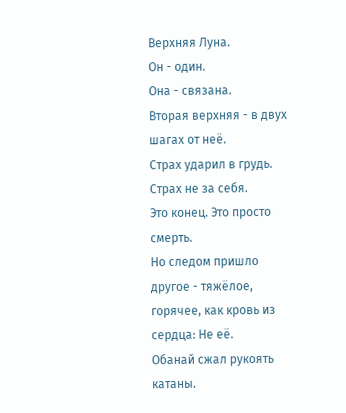Верхняя Луна.
Он - один.
Она - связана.
Вторая верхняя - в двух шагах от неё.
Страх ударил в грудь. Страх не за себя.
Это конец. Это просто смерть.
Но следом пришло другое - тяжёлое, горячее, как кровь из сердца: Не её.
Обанай сжал рукоять катаны.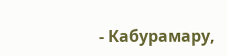- Кабурамару,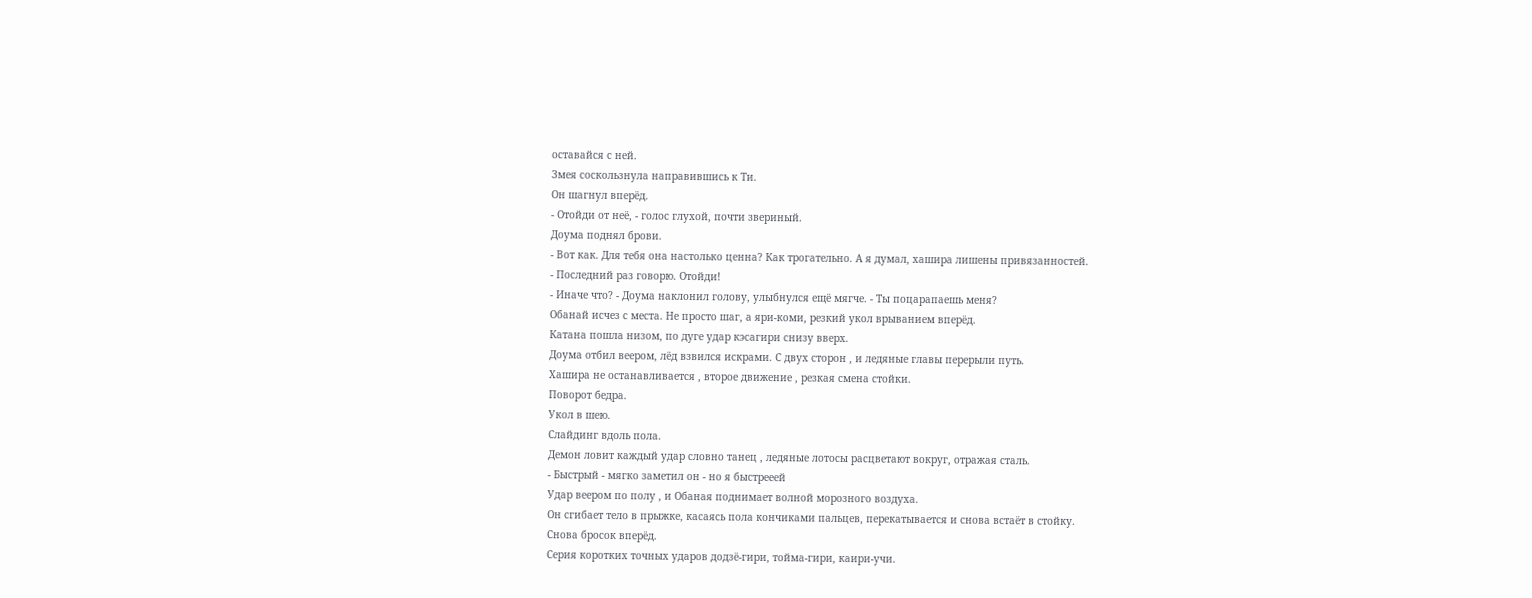оставайся с ней.
Змея соскользнула направившись к Ти.
Он шагнул вперёд.
- Отойди от неё, - голос глухой, почти звериный.
Доума поднял брови.
- Вот как. Для тебя она настолько ценна? Как трогательно. А я думал, хашира лишены привязанностей.
- Последний раз говорю. Отойди!
- Иначе что? - Доума наклонил голову, улыбнулся ещё мягче. - Ты поцарапаешь меня?
Обанай исчез с места. Не просто шаг, а яри-коми, резкий укол врыванием вперёд.
Катана пошла низом, по дуге удар кэсагири снизу вверх.
Доума отбил веером, лёд взвился искрами. С двух сторон , и ледяные главы перерыли путь.
Хашира не останавливается , второе движение , резкая смена стойки.
Поворот бедра.
Укол в шею.
Слайдинг вдоль пола.
Демон ловит каждый удар словно танец , ледяные лотосы расцветают вокруг, отражая сталь.
- Быстрый - мягко заметил он - но я быстрееей
Удар веером по полу , и Обаная поднимает волной морозного воздуха.
Он сгибает тело в прыжке, касаясь пола кончиками пальцев, перекатывается и снова встаёт в стойку.
Снова бросок вперёд.
Серия коротких точных ударов додзё-гири, тойма-гири, каири-учи.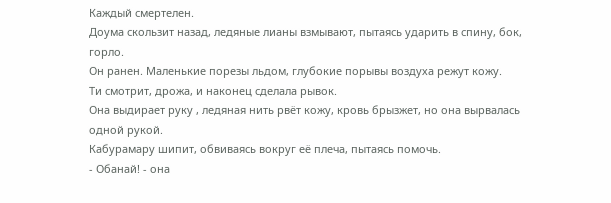Каждый смертелен.
Доума скользит назад, ледяные лианы взмывают, пытаясь ударить в спину, бок, горло.
Он ранен. Маленькие порезы льдом, глубокие порывы воздуха режут кожу.
Ти смотрит, дрожа, и наконец сделала рывок.
Она выдирает руку , ледяная нить рвёт кожу, кровь брызжет, но она вырвалась одной рукой.
Кабурамару шипит, обвиваясь вокруг её плеча, пытаясь помочь.
- Обанай! - она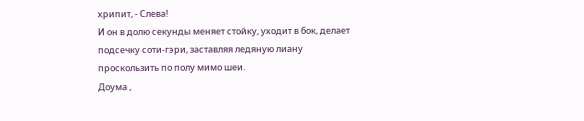хрипит, - Слева!
И он в долю секунды меняет стойку, уходит в бок, делает подсечку соти-гэри, заставляя ледяную лиану проскользить по полу мимо шеи.
Доума ,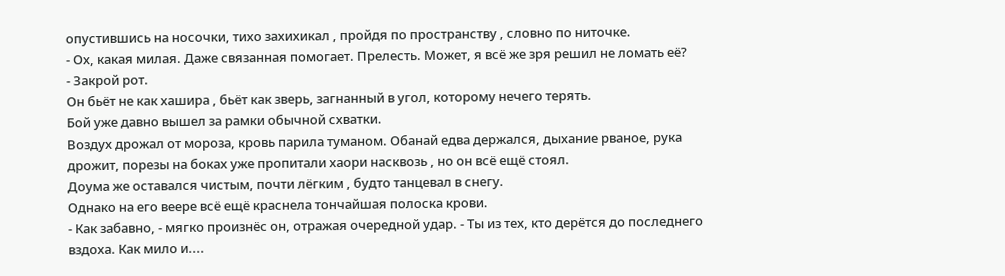опустившись на носочки, тихо захихикал , пройдя по пространству , словно по ниточке.
- Ох, какая милая. Даже связанная помогает. Прелесть. Может, я всё же зря решил не ломать её?
- Закрой рот.
Он бьёт не как хашира , бьёт как зверь, загнанный в угол, которому нечего терять.
Бой уже давно вышел за рамки обычной схватки.
Воздух дрожал от мороза, кровь парила туманом. Обанай едва держался, дыхание рваное, рука дрожит, порезы на боках уже пропитали хаори насквозь , но он всё ещё стоял.
Доума же оставался чистым, почти лёгким , будто танцевал в снегу.
Однако на его веере всё ещё краснела тончайшая полоска крови.
- Как забавно, - мягко произнёс он, отражая очередной удар. - Ты из тех, кто дерётся до последнего вздоха. Как мило и....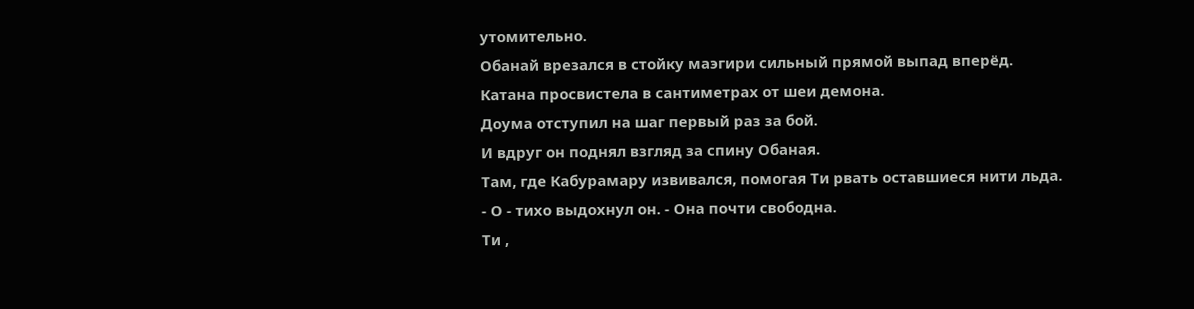утомительно.
Обанай врезался в стойку маэгири сильный прямой выпад вперёд.
Катана просвистела в сантиметрах от шеи демона.
Доума отступил на шаг первый раз за бой.
И вдруг он поднял взгляд за спину Обаная.
Там, где Кабурамару извивался, помогая Ти рвать оставшиеся нити льда.
- О - тихо выдохнул он. - Она почти свободна.
Ти ,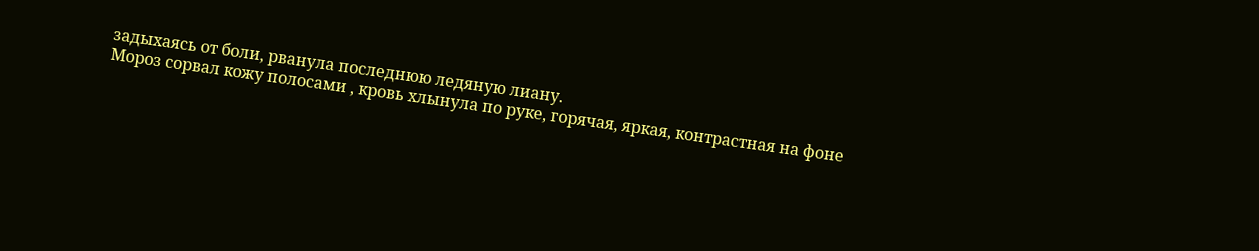задыхаясь от боли, рванула последнюю ледяную лиану.
Мороз сорвал кожу полосами , кровь хлынула по руке, горячая, яркая, контрастная на фоне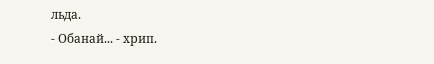льда.
- Обанай... - хрип.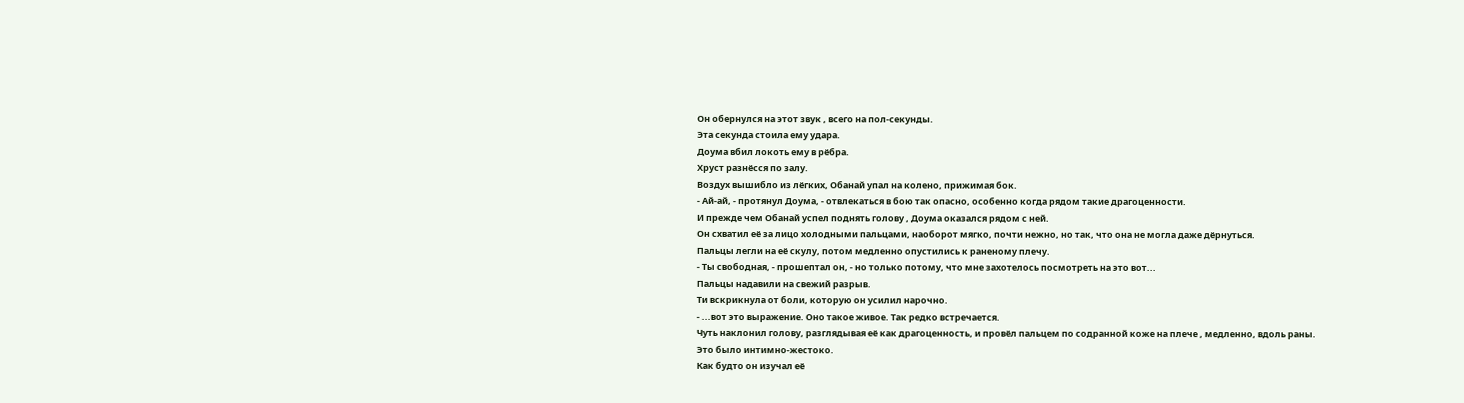Он обернулся на этот звук , всего на пол-секунды.
Эта секунда стоила ему удара.
Доума вбил локоть ему в рёбра.
Хруст разнёсся по залу.
Воздух вышибло из лёгких, Обанай упал на колено, прижимая бок.
- Ай-ай, - протянул Доума, - отвлекаться в бою так опасно, особенно когда рядом такие драгоценности.
И прежде чем Обанай успел поднять голову , Доума оказался рядом с ней.
Он схватил её за лицо холодными пальцами, наоборот мягко, почти нежно, но так, что она не могла даже дёрнуться.
Пальцы легли на её скулу, потом медленно опустились к раненому плечу.
- Ты свободная, - прошептал он, - но только потому, что мне захотелось посмотреть на это вот...
Пальцы надавили на свежий разрыв.
Ти вскрикнула от боли, которую он усилил нарочно.
- ...вот это выражение. Оно такое живое. Так редко встречается.
Чуть наклонил голову, разглядывая её как драгоценность, и провёл пальцем по содранной коже на плече , медленно, вдоль раны.
Это было интимно-жестоко.
Как будто он изучал её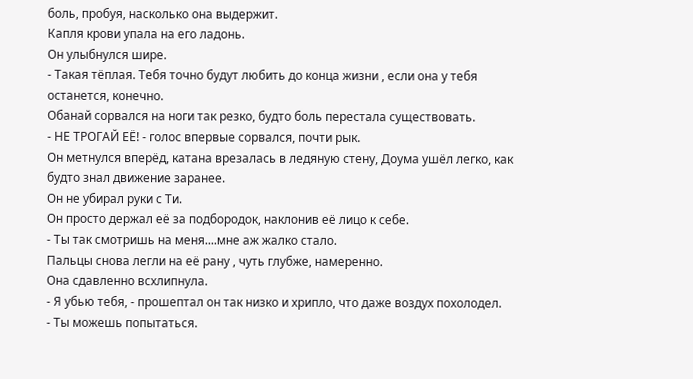боль, пробуя, насколько она выдержит.
Капля крови упала на его ладонь.
Он улыбнулся шире.
- Такая тёплая. Тебя точно будут любить до конца жизни , если она у тебя останется, конечно.
Обанай сорвался на ноги так резко, будто боль перестала существовать.
- НЕ ТРОГАЙ ЕЁ! - голос впервые сорвался, почти рык.
Он метнулся вперёд, катана врезалась в ледяную стену, Доума ушёл легко, как будто знал движение заранее.
Он не убирал руки с Ти.
Он просто держал её за подбородок, наклонив её лицо к себе.
- Ты так смотришь на меня....мне аж жалко стало.
Пальцы снова легли на её рану , чуть глубже, намеренно.
Она сдавленно всхлипнула.
- Я убью тебя, - прошептал он так низко и хрипло, что даже воздух похолодел.
- Ты можешь попытаться.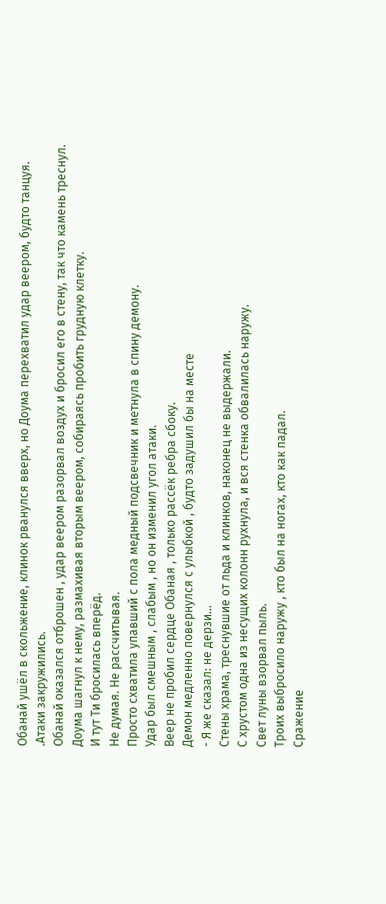Обанай ушёл в скольжение, клинок рванулся вверх, но Доума перехватил удар веером, будто танцуя.
.Атаки закружились.
Обанай оказался отброшен , удар веером разорвал воздух и бросил его в стену, так что камень треснул.
Доума шагнул к нему, размахивая вторым веером, собираясь пробить грудную клетку.
И тут Ти бросилась вперёд.
Не думая. Не рассчитывая.
Просто схватила упавший с пола медный подсвечник и метнула в спину демону.
Удар был смешным , слабым , но он изменил угол атаки.
Веер не пробил сердце Обаная , только рассёк ребра сбоку.
Демон медленно повернулся с улыбкой , будто задушил бы на месте
- Я же сказал: не дерзи...
Стены храма, треснувшие от льда и клинков, наконец не выдержали.
С хрустом одна из несущих колонн рухнула, и вся стенка обвалилась наружу.
Свет луны взорвал пыль.
Троих выбросило наружу , кто был на ногах, кто как падал.
Сражение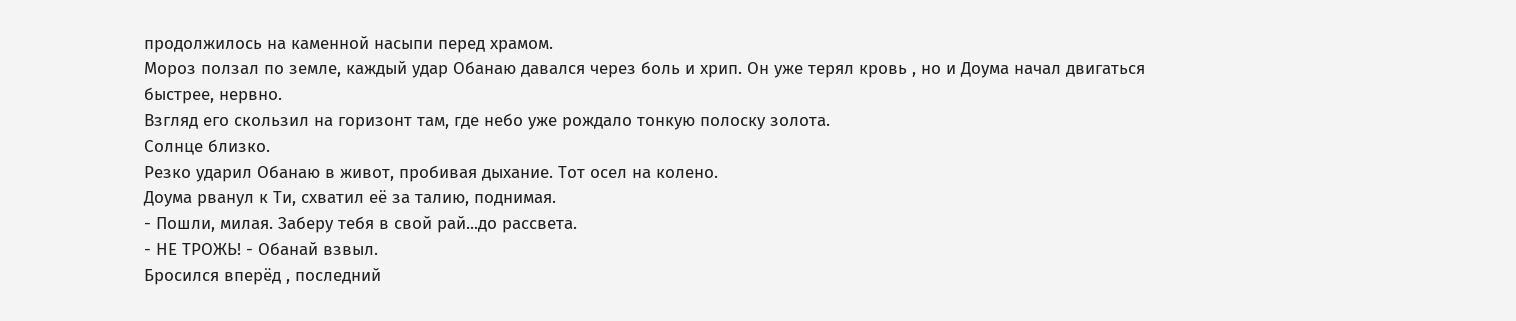продолжилось на каменной насыпи перед храмом.
Мороз ползал по земле, каждый удар Обанаю давался через боль и хрип. Он уже терял кровь , но и Доума начал двигаться быстрее, нервно.
Взгляд его скользил на горизонт там, где небо уже рождало тонкую полоску золота.
Солнце близко.
Резко ударил Обанаю в живот, пробивая дыхание. Тот осел на колено.
Доума рванул к Ти, схватил её за талию, поднимая.
- Пошли, милая. Заберу тебя в свой рай...до рассвета.
- НЕ ТРОЖЬ! - Обанай взвыл.
Бросился вперёд , последний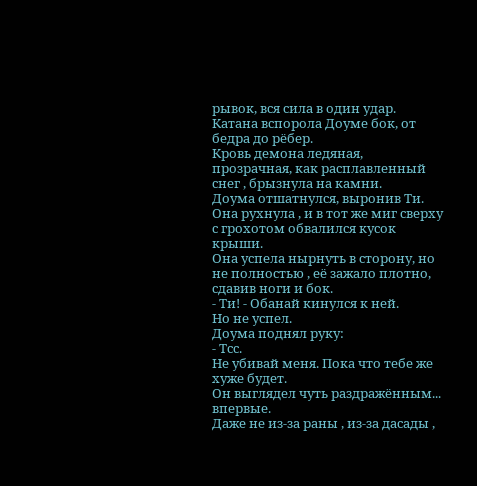рывок, вся сила в один удар.
Катана вспорола Доуме бок, от бедра до рёбер.
Кровь демона ледяная, прозрачная, как расплавленный снег , брызнула на камни.
Доума отшатнулся, выронив Ти.
Она рухнула , и в тот же миг сверху с грохотом обвалился кусок крыши.
Она успела нырнуть в сторону, но не полностью , её зажало плотно, сдавив ноги и бок.
- Ти! - Обанай кинулся к ней.
Но не успел.
Доума поднял руку:
- Тсс.
Не убивай меня. Пока что тебе же хуже будет.
Он выглядел чуть раздражённым... впервые.
Даже не из-за раны , из-за дасады ,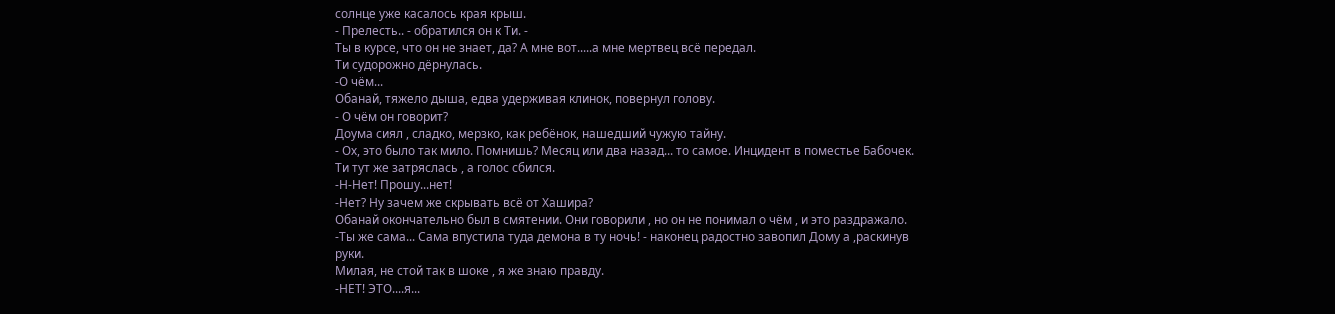солнце уже касалось края крыш.
- Прелесть.. - обратился он к Ти. -
Ты в курсе, что он не знает, да? А мне вот.....а мне мертвец всё передал.
Ти судорожно дёрнулась.
-О чём...
Обанай, тяжело дыша, едва удерживая клинок, повернул голову.
- О чём он говорит?
Доума сиял , сладко, мерзко, как ребёнок, нашедший чужую тайну.
- Ох, это было так мило. Помнишь? Месяц или два назад... то самое. Инцидент в поместье Бабочек.
Ти тут же затряслась , а голос сбился.
-Н-Нет! Прошу...нет!
-Нет? Ну зачем же скрывать всё от Хашира?
Обанай окончательно был в смятении. Они говорили , но он не понимал о чём , и это раздражало.
-Ты же сама... Сама впустила туда демона в ту ночь! - наконец радостно завопил Дому а ,раскинув руки.
Милая, не стой так в шоке , я же знаю правду.
-НЕТ! ЭТО....я...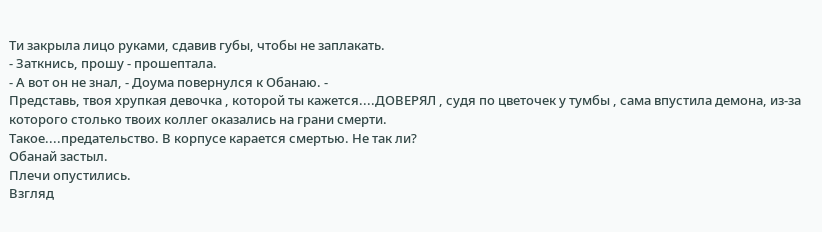Ти закрыла лицо руками, сдавив губы, чтобы не заплакать.
- Заткнись, прошу - прошептала.
- А вот он не знал, - Доума повернулся к Обанаю. -
Представь, твоя хрупкая девочка , которой ты кажется....ДОВЕРЯЛ , судя по цветочек у тумбы , сама впустила демона, из-за которого столько твоих коллег оказались на грани смерти.
Такое....предательство. В корпусе карается смертью. Не так ли?
Обанай застыл.
Плечи опустились.
Взгляд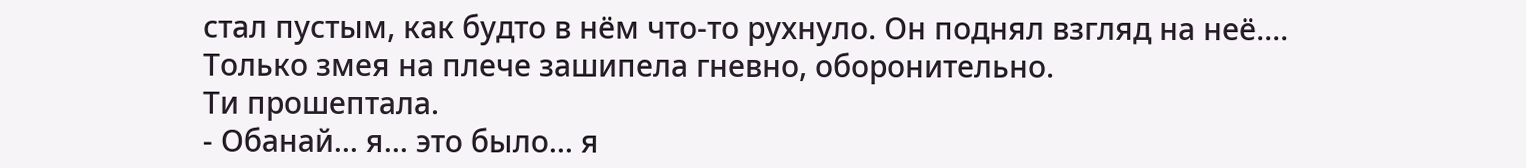стал пустым, как будто в нём что-то рухнуло. Он поднял взгляд на неё....
Только змея на плече зашипела гневно, оборонительно.
Ти прошептала.
- Обанай... я... это было... я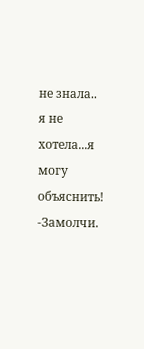не знала.. я не хотела...я могу объяснить!
-Замолчи.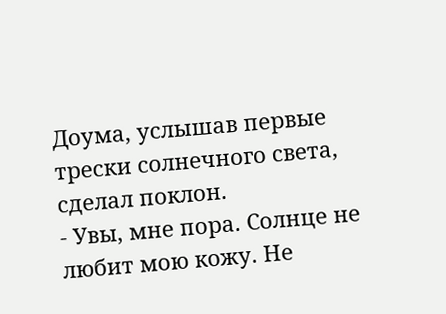Доума, услышав первые трески солнечного света, сделал поклон.
- Увы, мне пора. Солнце не любит мою кожу. Не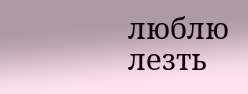люблю лезть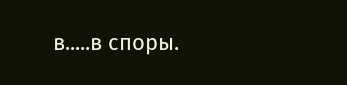в.....в споры.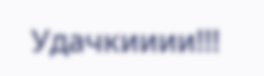Удачкииии!!!